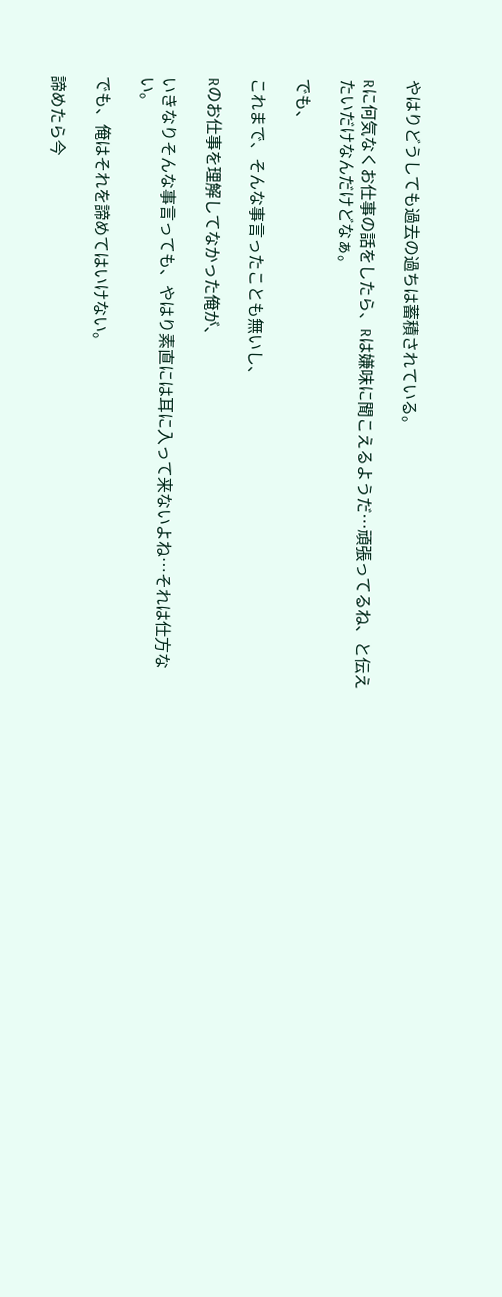やはりどうしても過去の過ちは蓄積されている。

Rに何気なくお仕事の話をしたら、Rは嫌味に聞こえるようだ…頑張ってるね、と伝えたいだけなんだけどなぁ。

でも、

これまで、そんな事言ったことも無いし、

Rのお仕事を理解してなかった俺が、

いきなりそんな事言っても、やはり素直には耳に入って来ないよね…それは仕方ない。

でも、俺はそれを諦めてはいけない。

諦めたら今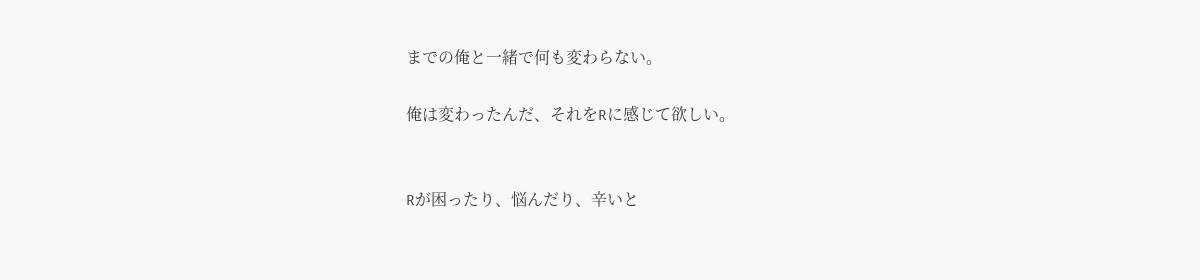までの俺と一緒で何も変わらない。

俺は変わったんだ、それをRに感じて欲しい。


Rが困ったり、悩んだり、辛いと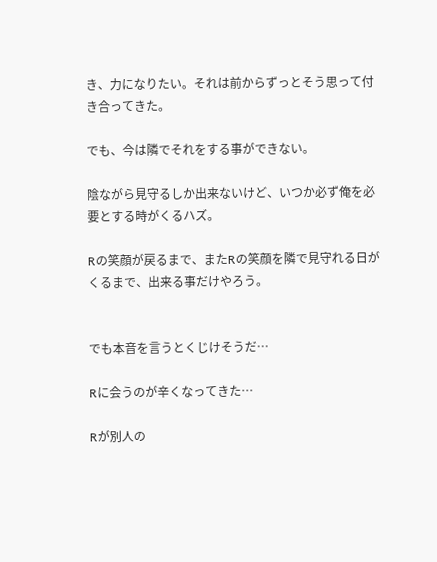き、力になりたい。それは前からずっとそう思って付き合ってきた。

でも、今は隣でそれをする事ができない。

陰ながら見守るしか出来ないけど、いつか必ず俺を必要とする時がくるハズ。

Rの笑顔が戻るまで、またRの笑顔を隣で見守れる日がくるまで、出来る事だけやろう。


でも本音を言うとくじけそうだ…

Rに会うのが辛くなってきた…

Rが別人の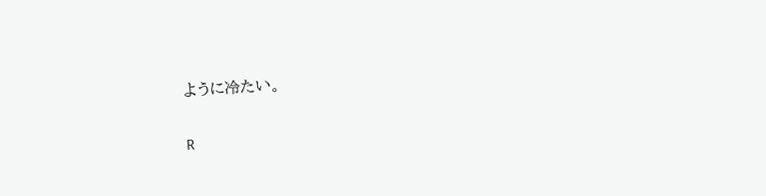ように冷たい。

R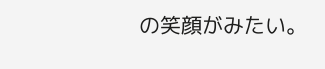の笑顔がみたい。